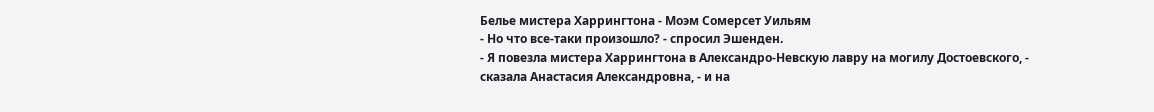Белье мистера Харрингтона - Моэм Сомерсет Уильям
- Но что все-таки произошло? - спросил Эшенден.
- Я повезла мистера Харрингтона в Александро-Невскую лавру на могилу Достоевского, - сказала Анастасия Александровна, - и на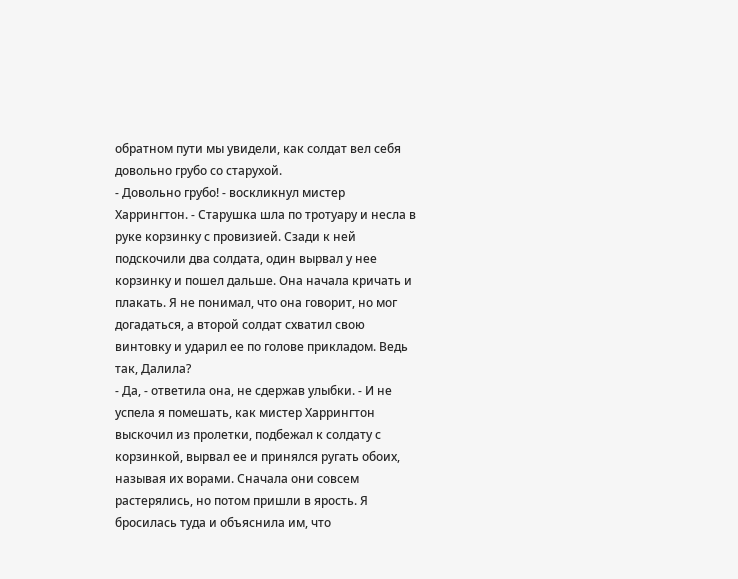обратном пути мы увидели, как солдат вел себя довольно грубо со старухой.
- Довольно грубо! - воскликнул мистер Харрингтон. - Старушка шла по тротуару и несла в руке корзинку с провизией. Сзади к ней подскочили два солдата, один вырвал у нее корзинку и пошел дальше. Она начала кричать и плакать. Я не понимал, что она говорит, но мог догадаться, а второй солдат схватил свою винтовку и ударил ее по голове прикладом. Ведь так, Далила?
- Да, - ответила она, не сдержав улыбки. - И не успела я помешать, как мистер Харрингтон выскочил из пролетки, подбежал к солдату с корзинкой, вырвал ее и принялся ругать обоих, называя их ворами. Сначала они совсем растерялись, но потом пришли в ярость. Я бросилась туда и объяснила им, что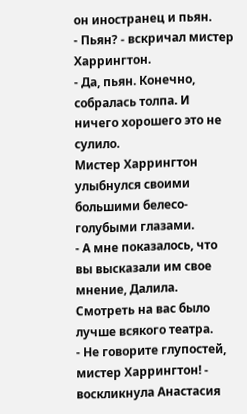он иностранец и пьян.
- Пьян? - вскричал мистер Харрингтон.
- Да, пьян. Конечно, собралась толпа. И ничего хорошего это не сулило.
Мистер Харрингтон улыбнулся своими большими белесо-голубыми глазами.
- А мне показалось, что вы высказали им свое мнение, Далила. Смотреть на вас было лучше всякого театра.
- Не говорите глупостей, мистер Харрингтон! - воскликнула Анастасия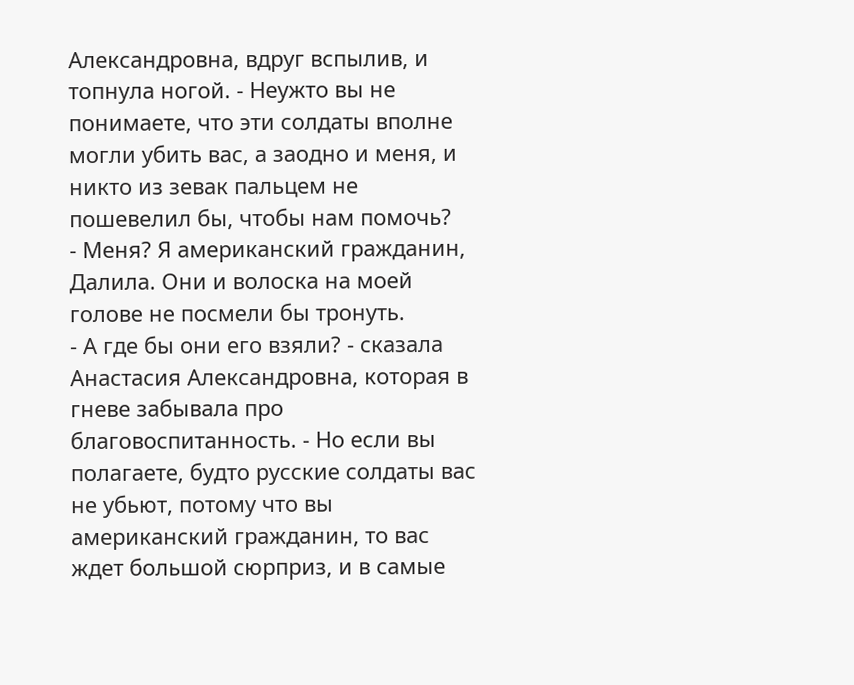Александровна, вдруг вспылив, и топнула ногой. - Неужто вы не понимаете, что эти солдаты вполне могли убить вас, а заодно и меня, и никто из зевак пальцем не пошевелил бы, чтобы нам помочь?
- Меня? Я американский гражданин, Далила. Они и волоска на моей голове не посмели бы тронуть.
- А где бы они его взяли? - сказала Анастасия Александровна, которая в гневе забывала про благовоспитанность. - Но если вы полагаете, будто русские солдаты вас не убьют, потому что вы американский гражданин, то вас ждет большой сюрприз, и в самые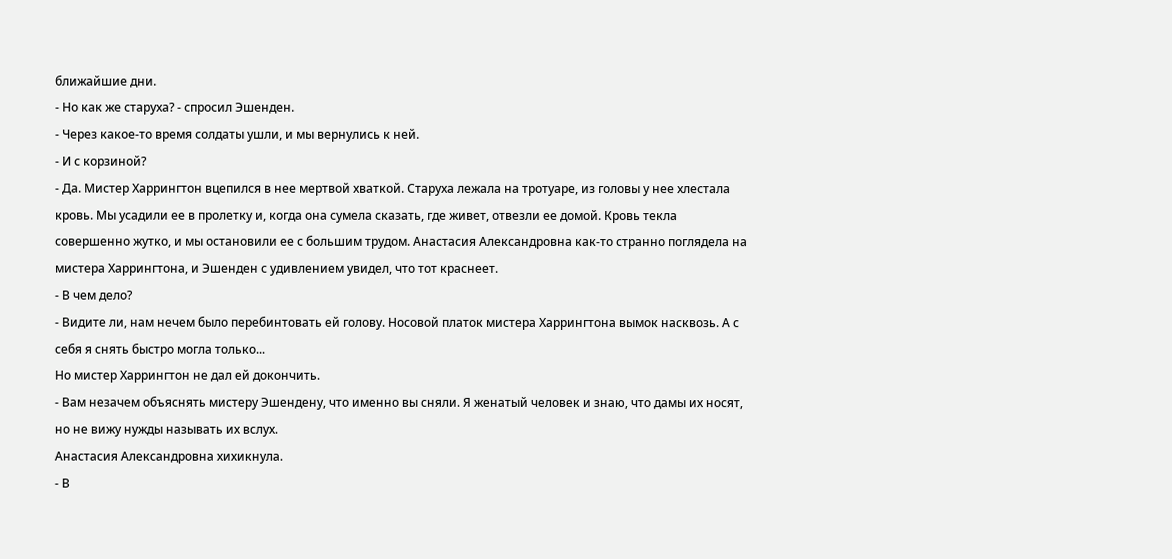ближайшие дни.
- Но как же старуха? - спросил Эшенден.
- Через какое-то время солдаты ушли, и мы вернулись к ней.
- И с корзиной?
- Да. Мистер Харрингтон вцепился в нее мертвой хваткой. Старуха лежала на тротуаре, из головы у нее хлестала кровь. Мы усадили ее в пролетку и, когда она сумела сказать, где живет, отвезли ее домой. Кровь текла совершенно жутко, и мы остановили ее с большим трудом. Анастасия Александровна как-то странно поглядела на мистера Харрингтона, и Эшенден с удивлением увидел, что тот краснеет.
- В чем дело?
- Видите ли, нам нечем было перебинтовать ей голову. Носовой платок мистера Харрингтона вымок насквозь. А с себя я снять быстро могла только...
Но мистер Харрингтон не дал ей докончить.
- Вам незачем объяснять мистеру Эшендену, что именно вы сняли. Я женатый человек и знаю, что дамы их носят, но не вижу нужды называть их вслух.
Анастасия Александровна хихикнула.
- В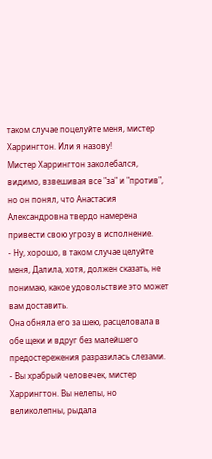таком случае поцелуйте меня, мистер Харрингтон. Или я назову!
Мистер Харрингтон заколебался, видимо, взвешивая все "за" и "против", но он понял, что Анастасия Александровна твердо намерена привести свою угрозу в исполнение.
- Ну, хорошо, в таком случае целуйте меня, Далила, хотя, должен сказать, не понимаю, какое удовольствие это может вам доставить.
Она обняла его за шею, расцеловала в обе щеки и вдруг без малейшего предостережения разразилась слезами.
- Вы храбрый человечек, мистер Харрингтон. Вы нелепы, но великолепны, рыдала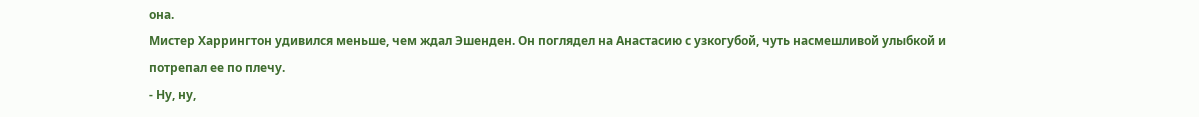она.
Мистер Харрингтон удивился меньше, чем ждал Эшенден. Он поглядел на Анастасию с узкогубой, чуть насмешливой улыбкой и потрепал ее по плечу.
- Ну, ну,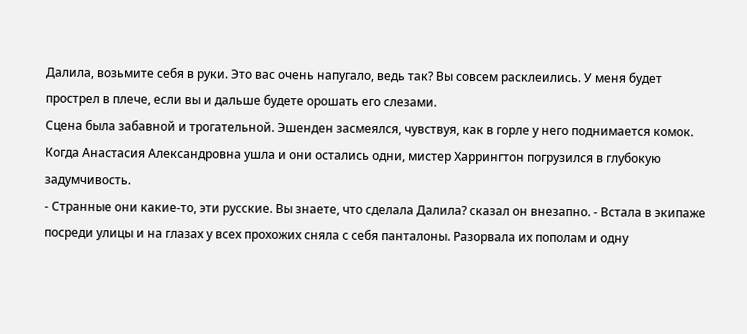Далила, возьмите себя в руки. Это вас очень напугало, ведь так? Вы совсем расклеились. У меня будет прострел в плече, если вы и дальше будете орошать его слезами.
Сцена была забавной и трогательной. Эшенден засмеялся, чувствуя, как в горле у него поднимается комок.
Когда Анастасия Александровна ушла и они остались одни, мистер Харрингтон погрузился в глубокую задумчивость.
- Странные они какие-то, эти русские. Вы знаете, что сделала Далила? сказал он внезапно. - Встала в экипаже посреди улицы и на глазах у всех прохожих сняла с себя панталоны. Разорвала их пополам и одну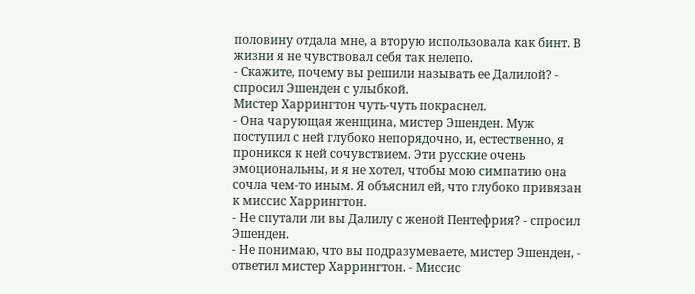половину отдала мне, а вторую использовала как бинт. В жизни я не чувствовал себя так нелепо.
- Скажите, почему вы решили называть ее Далилой? - спросил Эшенден с улыбкой.
Мистер Харрингтон чуть-чуть покраснел.
- Она чарующая женщина, мистер Эшенден. Муж поступил с ней глубоко непорядочно, и, естественно, я проникся к ней сочувствием. Эти русские очень эмоциональны, и я не хотел, чтобы мою симпатию она сочла чем-то иным. Я объяснил ей, что глубоко привязан к миссис Харрингтон.
- Не спутали ли вы Далилу с женой Пентефрия? - спросил Эшенден.
- Не понимаю, что вы подразумеваете, мистер Эшенден, - ответил мистер Харрингтон. - Миссис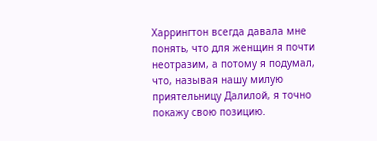Харрингтон всегда давала мне понять, что для женщин я почти неотразим, а потому я подумал, что, называя нашу милую приятельницу Далилой, я точно покажу свою позицию.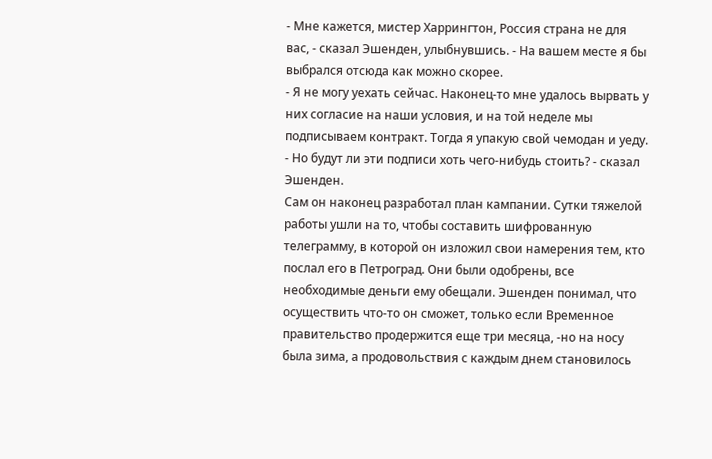- Мне кажется, мистер Харрингтон, Россия страна не для вас, - сказал Эшенден, улыбнувшись. - На вашем месте я бы выбрался отсюда как можно скорее.
- Я не могу уехать сейчас. Наконец-то мне удалось вырвать у них согласие на наши условия, и на той неделе мы подписываем контракт. Тогда я упакую свой чемодан и уеду.
- Но будут ли эти подписи хоть чего-нибудь стоить? - сказал Эшенден.
Сам он наконец разработал план кампании. Сутки тяжелой работы ушли на то, чтобы составить шифрованную телеграмму, в которой он изложил свои намерения тем, кто послал его в Петроград. Они были одобрены, все необходимые деньги ему обещали. Эшенден понимал, что осуществить что-то он сможет, только если Временное правительство продержится еще три месяца, -но на носу была зима, а продовольствия с каждым днем становилось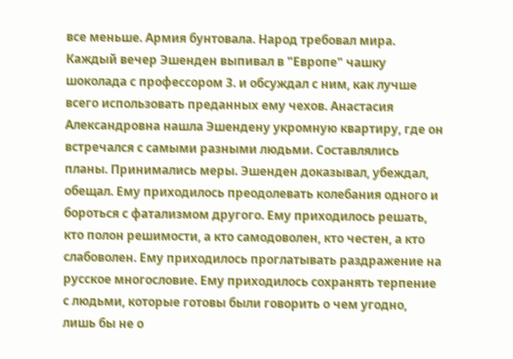все меньше. Армия бунтовала. Народ требовал мира. Каждый вечер Эшенден выпивал в "Европе" чашку шоколада с профессором 3. и обсуждал с ним, как лучше всего использовать преданных ему чехов. Анастасия Александровна нашла Эшендену укромную квартиру, где он встречался с самыми разными людьми. Составлялись планы. Принимались меры. Эшенден доказывал, убеждал, обещал. Ему приходилось преодолевать колебания одного и бороться с фатализмом другого. Ему приходилось решать, кто полон решимости, а кто самодоволен, кто честен, а кто слабоволен. Ему приходилось проглатывать раздражение на русское многословие. Ему приходилось сохранять терпение с людьми, которые готовы были говорить о чем угодно, лишь бы не о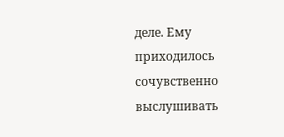деле. Ему приходилось сочувственно выслушивать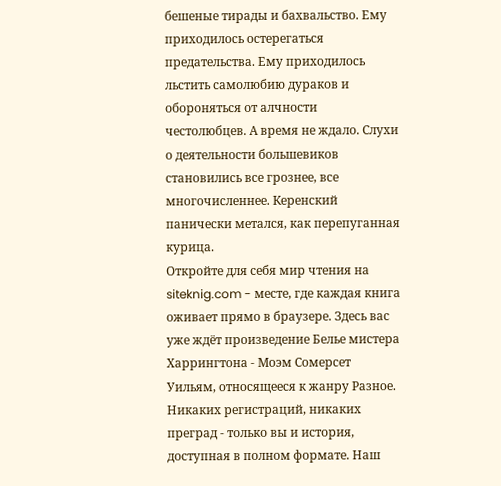бешеные тирады и бахвальство. Ему приходилось остерегаться предательства. Ему приходилось льстить самолюбию дураков и обороняться от алчности честолюбцев. А время не ждало. Слухи о деятельности большевиков становились все грознее, все многочисленнее. Керенский панически метался, как перепуганная курица.
Откройте для себя мир чтения на siteknig.com - месте, где каждая книга оживает прямо в браузере. Здесь вас уже ждёт произведение Белье мистера Харрингтона - Моэм Сомерсет Уильям, относящееся к жанру Разное. Никаких регистраций, никаких преград - только вы и история, доступная в полном формате. Наш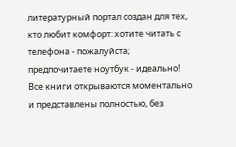литературный портал создан для тех, кто любит комфорт: хотите читать с телефона - пожалуйста; предпочитаете ноутбук - идеально! Все книги открываются моментально и представлены полностью, без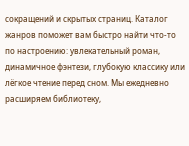сокращений и скрытых страниц. Каталог жанров поможет вам быстро найти что-то по настроению: увлекательный роман, динамичное фэнтези, глубокую классику или лёгкое чтение перед сном. Мы ежедневно расширяем библиотеку,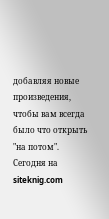добавляя новые произведения, чтобы вам всегда было что открыть "на потом". Сегодня на siteknig.com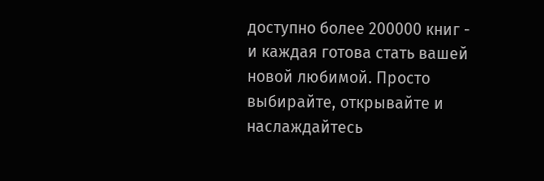доступно более 200000 книг - и каждая готова стать вашей новой любимой. Просто выбирайте, открывайте и наслаждайтесь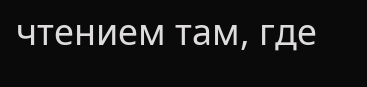чтением там, где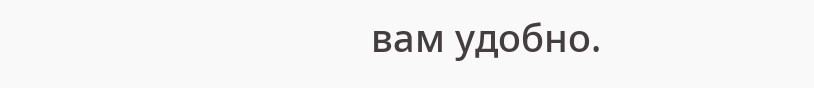вам удобно.